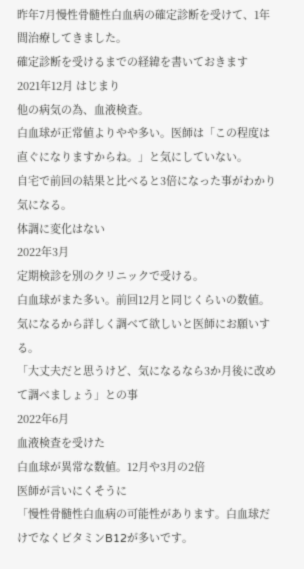昨年7月慢性骨髄性白血病の確定診断を受けて、1年間治療してきました。
確定診断を受けるまでの経緯を書いておきます
2021年12月 はじまり
他の病気の為、血液検査。
白血球が正常値よりやや多い。医師は「この程度は直ぐになりますからね。」と気にしていない。
自宅で前回の結果と比べると3倍になった事がわかり気になる。
体調に変化はない
2022年3月
定期検診を別のクリニックで受ける。
白血球がまた多い。前回12月と同じくらいの数値。
気になるから詳しく調べて欲しいと医師にお願いする。
「大丈夫だと思うけど、気になるなら3か月後に改めて調べましょう」との事
2022年6月
血液検査を受けた
白血球が異常な数値。12月や3月の2倍
医師が言いにくそうに
「慢性骨髄性白血病の可能性があります。白血球だけでなくビタミンB12が多いです。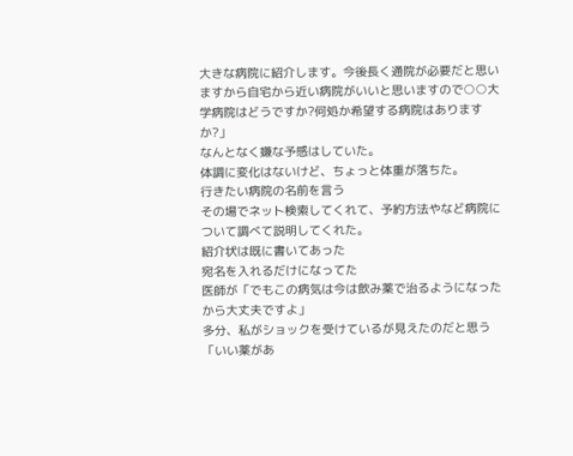大きな病院に紹介します。今後長く通院が必要だと思いますから自宅から近い病院がいいと思いますので○○大学病院はどうですか?何処か希望する病院はありますか?」
なんとなく嫌な予感はしていた。
体調に変化はないけど、ちょっと体重が落ちた。
行きたい病院の名前を言う
その場でネット検索してくれて、予約方法やなど病院について調べて説明してくれた。
紹介状は既に書いてあった
宛名を入れるだけになってた
医師が「でもこの病気は今は飲み薬で治るようになったから大丈夫ですよ」
多分、私がショックを受けているが見えたのだと思う
「いい薬があ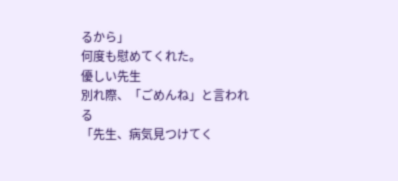るから」
何度も慰めてくれた。
優しい先生
別れ際、「ごめんね」と言われる
「先生、病気見つけてく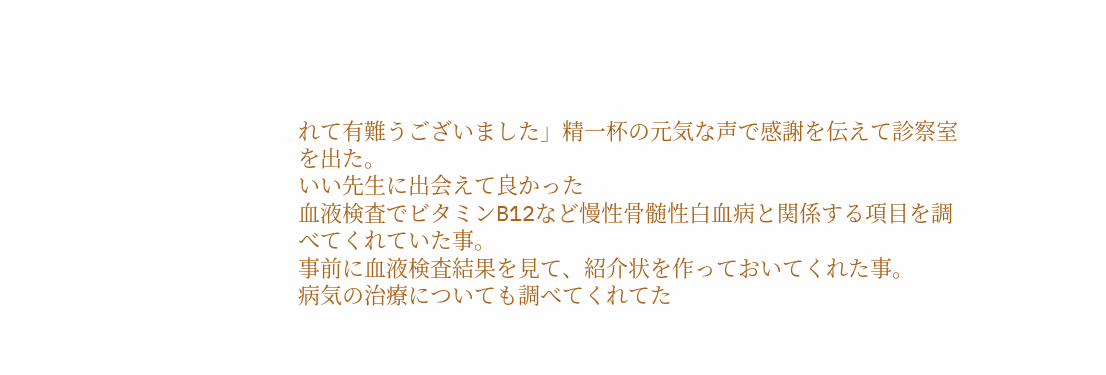れて有難うございました」精一杯の元気な声で感謝を伝えて診察室を出た。
いい先生に出会えて良かった
血液検査でビタミンB12など慢性骨髄性白血病と関係する項目を調べてくれていた事。
事前に血液検査結果を見て、紹介状を作っておいてくれた事。
病気の治療についても調べてくれてた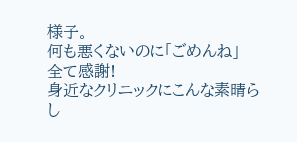様子。
何も悪くないのに「ごめんね」
全て感謝!
身近なクリニックにこんな素晴らし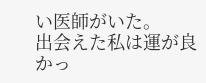い医師がいた。
出会えた私は運が良かっ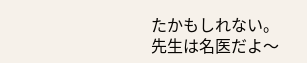たかもしれない。
先生は名医だよ〜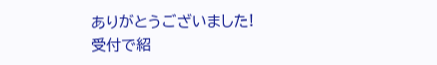ありがとうございました!
受付で紹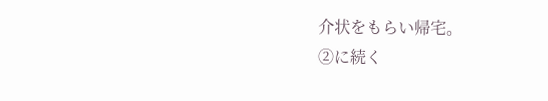介状をもらい帰宅。
②に続く